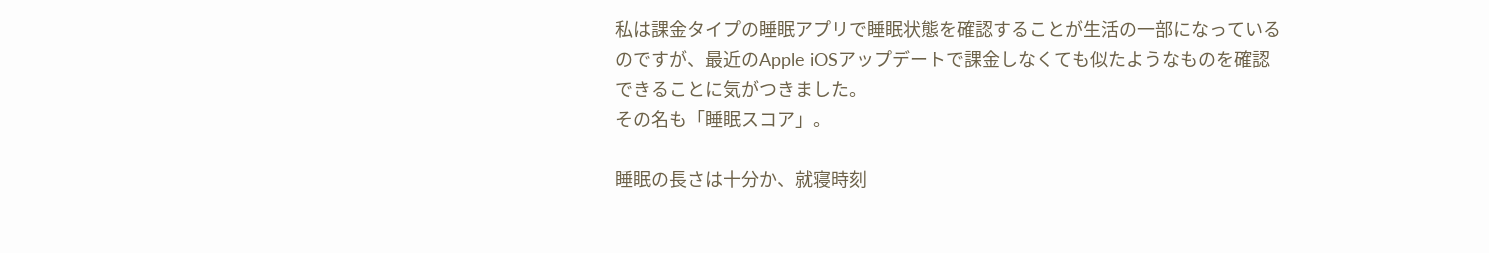私は課金タイプの睡眠アプリで睡眠状態を確認することが生活の一部になっているのですが、最近のApple iOSアップデートで課金しなくても似たようなものを確認できることに気がつきました。
その名も「睡眠スコア」。

睡眠の長さは十分か、就寝時刻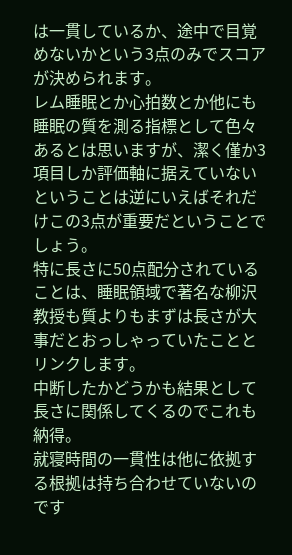は一貫しているか、途中で目覚めないかという3点のみでスコアが決められます。
レム睡眠とか心拍数とか他にも睡眠の質を測る指標として色々あるとは思いますが、潔く僅か3項目しか評価軸に据えていないということは逆にいえばそれだけこの3点が重要だということでしょう。
特に長さに50点配分されていることは、睡眠領域で著名な柳沢教授も質よりもまずは長さが大事だとおっしゃっていたこととリンクします。
中断したかどうかも結果として長さに関係してくるのでこれも納得。
就寝時間の一貫性は他に依拠する根拠は持ち合わせていないのです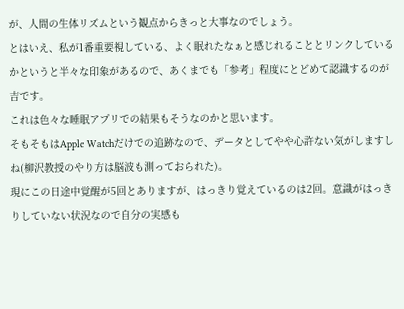が、人間の生体リズムという観点からきっと大事なのでしょう。
とはいえ、私が1番重要視している、よく眠れたなぁと感じれることとリンクしているかというと半々な印象があるので、あくまでも「参考」程度にとどめて認識するのが吉です。
これは色々な睡眠アプリでの結果もそうなのかと思います。
そもそもはApple Watchだけでの追跡なので、データとしてやや心許ない気がしますしね(柳沢教授のやり方は脳波も測っておられた)。
現にこの日途中覚醒が5回とありますが、はっきり覚えているのは2回。意識がはっきりしていない状況なので自分の実感も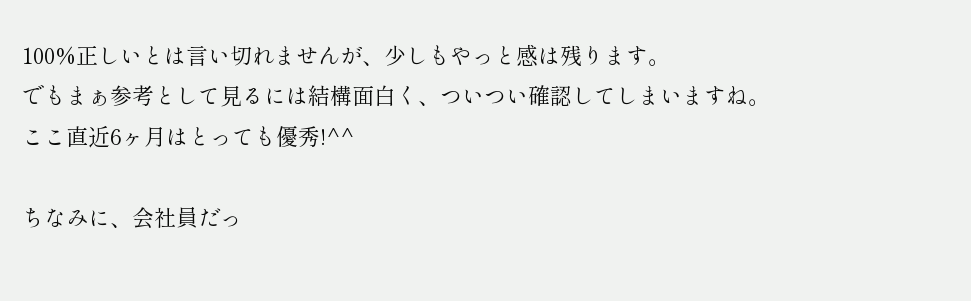100%正しいとは言い切れませんが、少しもやっと感は残ります。
でもまぁ参考として見るには結構面白く、ついつい確認してしまいますね。
ここ直近6ヶ月はとっても優秀!^^

ちなみに、会社員だっ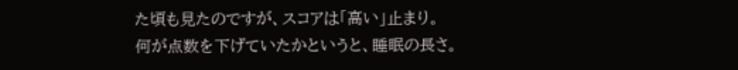た頃も見たのですが、スコアは「高い」止まり。
何が点数を下げていたかというと、睡眠の長さ。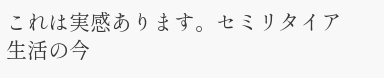これは実感あります。セミリタイア生活の今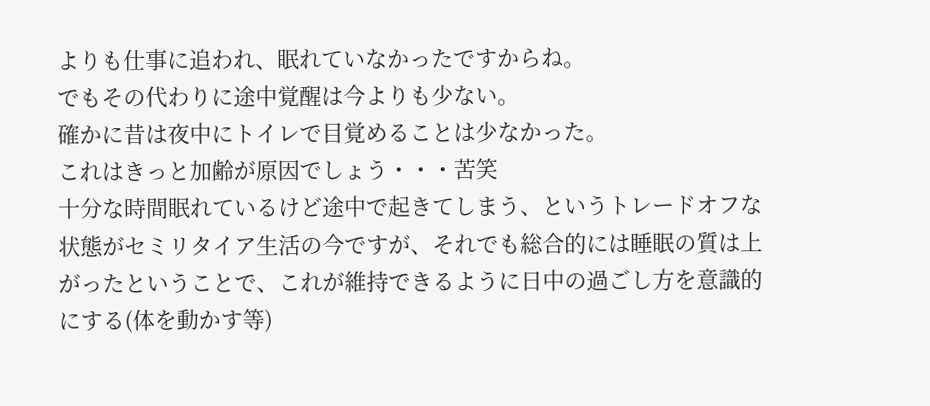よりも仕事に追われ、眠れていなかったですからね。
でもその代わりに途中覚醒は今よりも少ない。
確かに昔は夜中にトイレで目覚めることは少なかった。
これはきっと加齢が原因でしょう・・・苦笑
十分な時間眠れているけど途中で起きてしまう、というトレードオフな状態がセミリタイア生活の今ですが、それでも総合的には睡眠の質は上がったということで、これが維持できるように日中の過ごし方を意識的にする(体を動かす等)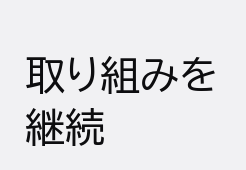取り組みを継続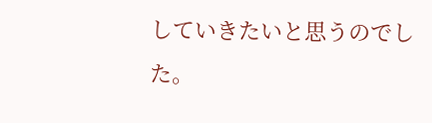していきたいと思うのでした。